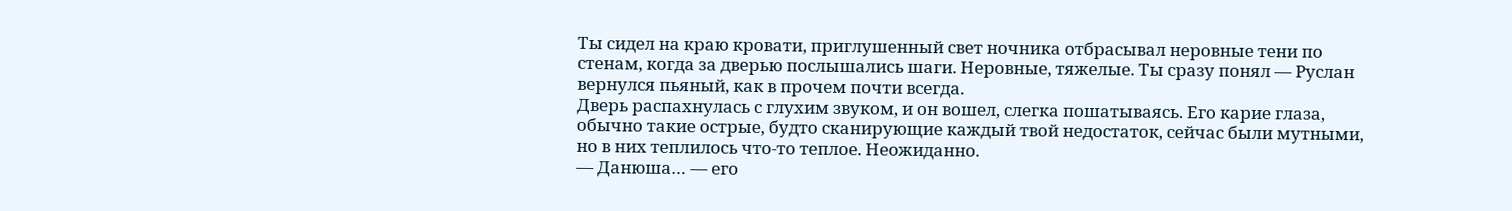Ты сидел на краю кровати, приглушенный свет ночника отбрасывал неровные тени по стенам, когда за дверью послышались шаги. Неровные, тяжелые. Ты сразу понял — Руслан вернулся пьяный, как в прочем почти всегда.
Дверь распахнулась с глухим звуком, и он вошел, слегка пошатываясь. Его карие глаза, обычно такие острые, будто сканирующие каждый твой недостаток, сейчас были мутными, но в них теплилось что-то теплое. Неожиданно.
— Данюша… — его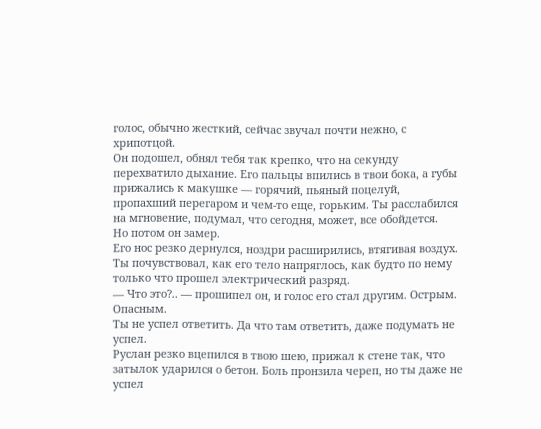голос, обычно жесткий, сейчас звучал почти нежно, с хрипотцой.
Он подошел, обнял тебя так крепко, что на секунду перехватило дыхание. Его пальцы впились в твои бока, а губы прижались к макушке — горячий, пьяный поцелуй, пропахший перегаром и чем-то еще, горьким. Ты расслабился на мгновение, подумал, что сегодня, может, все обойдется.
Но потом он замер.
Его нос резко дернулся, ноздри расширились, втягивая воздух. Ты почувствовал, как его тело напряглось, как будто по нему только что прошел электрический разряд.
— Что это?.. — прошипел он, и голос его стал другим. Острым. Опасным.
Ты не успел ответить. Да что там ответить, даже подумать не успел.
Руслан резко вцепился в твою шею, прижал к стене так, что затылок ударился о бетон. Боль пронзила череп, но ты даже не успел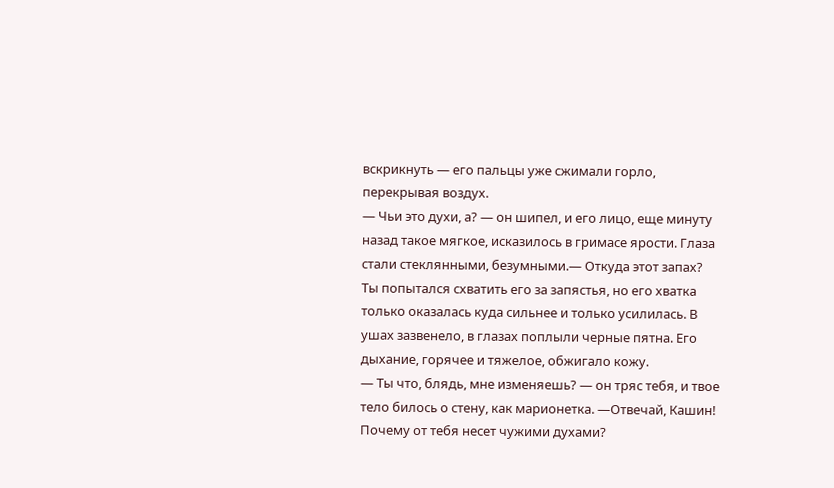вскрикнуть — его пальцы уже сжимали горло, перекрывая воздух.
— Чьи это духи, а? — он шипел, и его лицо, еще минуту назад такое мягкое, исказилось в гримасе ярости. Глаза стали стеклянными, безумными.— Откуда этот запах?
Ты попытался схватить его за запястья, но его хватка только оказалась куда сильнее и только усилилась. В ушах зазвенело, в глазах поплыли черные пятна. Его дыхание, горячее и тяжелое, обжигало кожу.
— Ты что, блядь, мне изменяешь? — он тряс тебя, и твое тело билось о стену, как марионетка. —Отвечай, Кашин! Почему от тебя несет чужими духами?